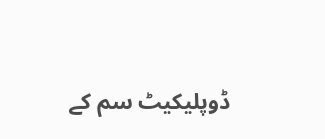ڈوپلیکیٹ سم کے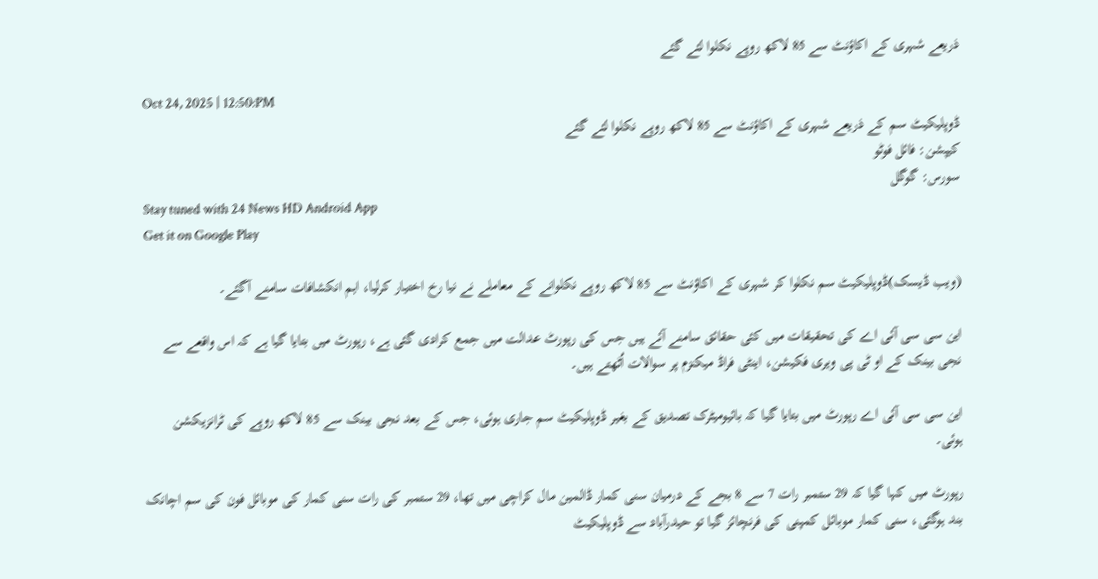ذریعے شہری کے اکاؤنٹ سے 85 لاکھ روپے نکلوا لئے گئے

Oct 24, 2025 | 12:50:PM
ڈوپلیکیٹ سم کے ذریعے شہری کے اکاؤنٹ سے 85 لاکھ روپے نکلوا لئے گئے
کیپشن: فائل فوٹو
سورس: گوگل
Stay tuned with 24 News HD Android App
Get it on Google Play

(ویب ڈیسک)ڈوپلیکیٹ سم نکلوا کر شہری کے اکاؤنٹ سے 85 لاکھ روپے نکلوانے کے معاملے نے نیا رخ اختیار کرلیا، اہم انکشافات سامنے آگئے۔

این سی سی آئی اے کی تحقیقات میں کئی حقائق سامنے آئے ہیں جس کی رپورٹ عدالت میں جمع کرادی گئی ہے، رپورٹ میں بتایا گیا ہے کہ اس واقعے سے نجی بینک کے او ٹی پی ویری فکیشن، اینٹی فراڈ میکنزم پر سوالات اُٹھتے ہیں۔

این سی سی آئی اے رپورٹ میں بتایا گیا کہ بائیومیٹرک تصدیق کے بغیر ڈوپلیکیٹ سم جاری ہوئی، جس کے بعد نجی بینک سے 85 لاکھ روپے کی ٹرانزیکشن ہوئی۔

رپورٹ میں کہا گیا کہ 29 ستمبر رات 7 سے 8 بجے کے درمیان سنی کمار ڈالمین مال کراچی میں تھا، 29 ستمبر کی رات سنی کمار کی موبائل فون کی سم اچانک بند ہوگئی، سنی کمار موبائل کمپنی کی فرنچائز گیا تو حیدرآباد سے ڈوپلیکیٹ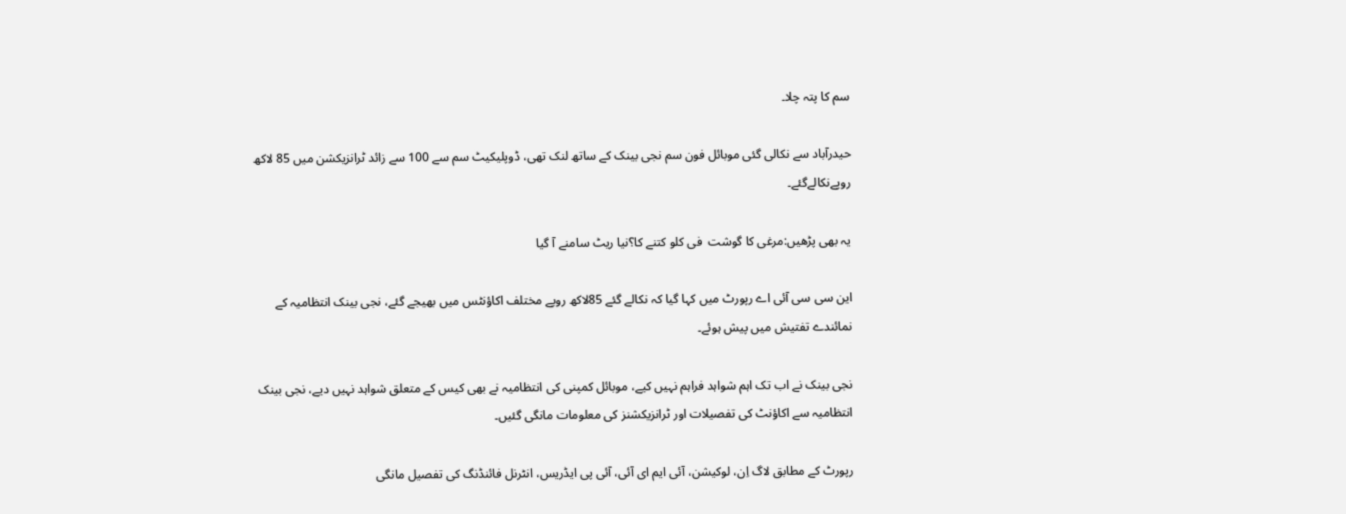سم کا پتہ چلا۔

حیدرآباد سے نکالی گئی موبائل فون سم نجی بینک کے ساتھ لنک تھی، ڈوپلیکیٹ سم سے 100 سے زائد ٹرانزیکشن میں 85 لاکھ روپےنکالےگئے۔

یہ بھی پڑھیں:مرغی کا گوشت  فی کلو کتنے کا؟نیا ریٹ سامنے آ گیا

این سی سی آئی اے رپورٹ میں کہا گیا کہ نکالے گئے 85لاکھ روپے مختلف اکاؤنٹس میں بھیجے گئے، نجی بینک انتظامیہ کے نمائندے تفتیش میں پیش ہوئے۔

نجی بینک نے اب تک اہم شواہد فراہم نہیں کیے، موبائل کمپنی کی انتظامیہ نے بھی کیس کے متعلق شواہد نہیں دیے، نجی بینک انتظامیہ سے اکاؤنٹ کی تفصیلات اور ٹرانزیکشنز کی معلومات مانگی گئیں۔

رپورٹ کے مطابق لاگ اِن، لوکیشن، آئی ایم ای آئی، آئی پی ایڈریس، انٹرنل فائنڈنگ کی تفصیل مانگی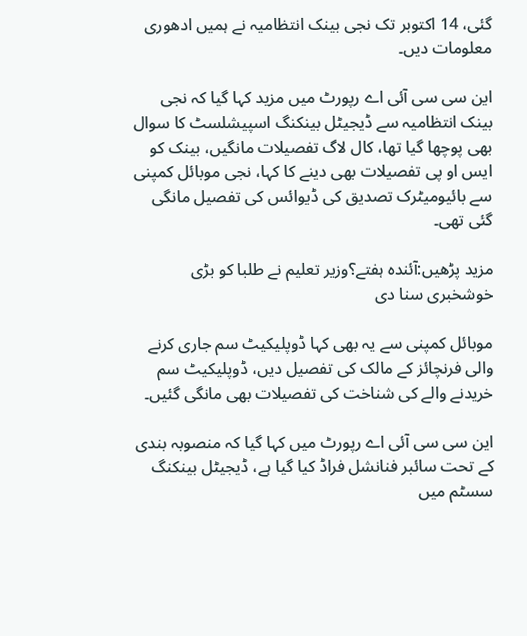گئی، 14 اکتوبر تک نجی بینک انتظامیہ نے ہمیں ادھوری معلومات دیں۔

این سی سی آئی اے رپورٹ میں مزید کہا گیا کہ نجی بینک انتظامیہ سے ڈیجیٹل بینکنگ اسپیشلسٹ کا سوال بھی پوچھا گیا تھا، کال لاگ تفصیلات مانگیں، بینک کو ایس او پی تفصیلات بھی دینے کا کہا، نجی موبائل کمپنی سے بائیومیٹرک تصدیق کی ڈیوائس کی تفصیل مانگی گئی تھی۔

مزید پڑھیں:آئندہ ہفتے؟وزیر تعلیم نے طلبا کو بڑی خوشخبری سنا دی

موبائل کمپنی سے یہ بھی کہا ڈوپلیکیٹ سم جاری کرنے والی فرنچائز کے مالک کی تفصیل دیں، ڈوپلیکیٹ سم خریدنے والے کی شناخت کی تفصیلات بھی مانگی گئیں۔

این سی سی آئی اے رپورٹ میں کہا گیا کہ منصوبہ بندی کے تحت سائبر فنانشل فراڈ کیا گیا ہے، ڈیجیٹل بینکنگ سسٹم میں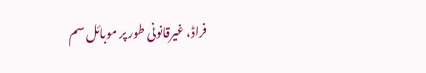فراڈ، غیرقانونی طور پر موبائل سم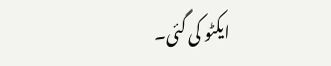ایکٹو کی گئی۔